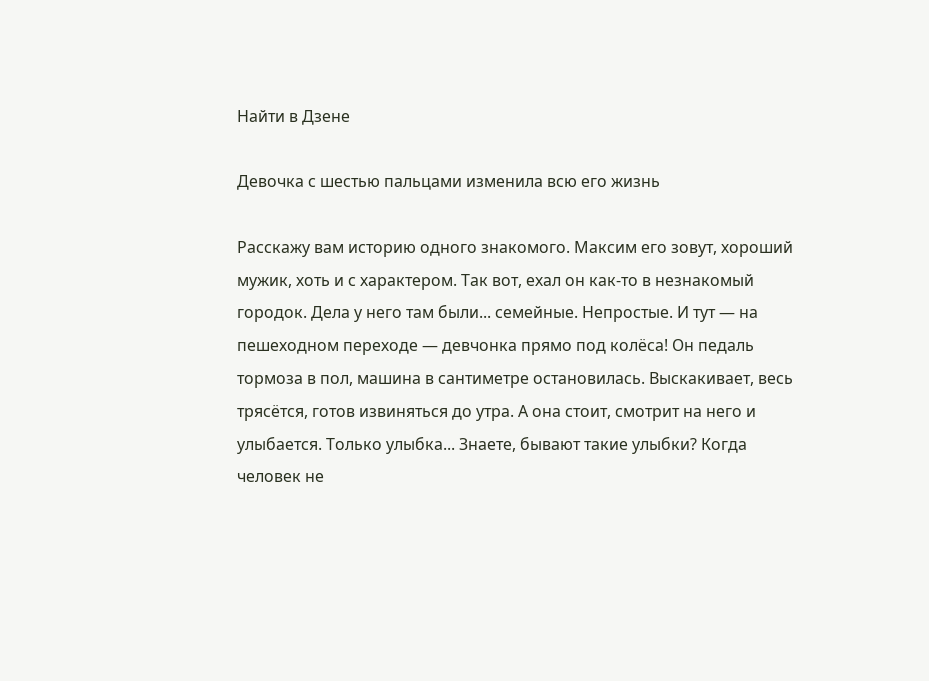Найти в Дзене

Девочка с шестью пальцами изменила всю его жизнь

Расскажу вам историю одного знакомого. Максим его зовут, хороший мужик, хоть и с характером. Так вот, ехал он как-то в незнакомый городок. Дела у него там были... семейные. Непростые. И тут — на пешеходном переходе — девчонка прямо под колёса! Он педаль тормоза в пол, машина в сантиметре остановилась. Выскакивает, весь трясётся, готов извиняться до утра. А она стоит, смотрит на него и улыбается. Только улыбка... Знаете, бывают такие улыбки? Когда человек не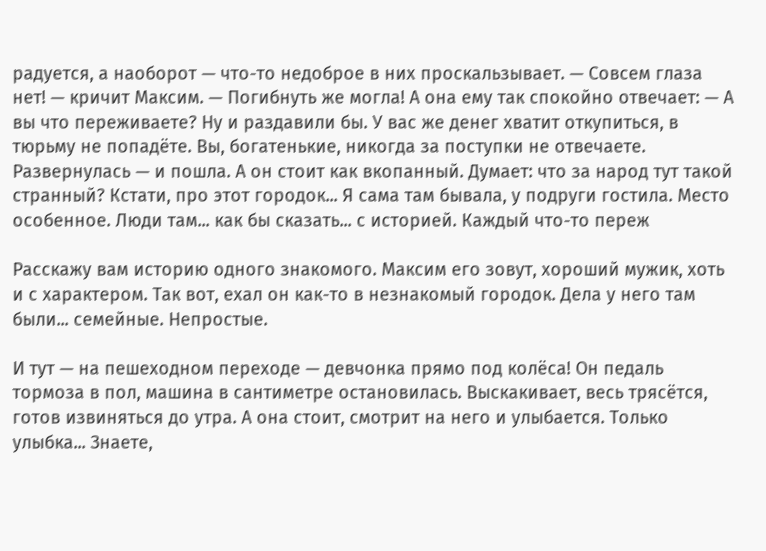радуется, а наоборот — что-то недоброе в них проскальзывает. — Совсем глаза нет! — кричит Максим. — Погибнуть же могла! А она ему так спокойно отвечает: — А вы что переживаете? Ну и раздавили бы. У вас же денег хватит откупиться, в тюрьму не попадёте. Вы, богатенькие, никогда за поступки не отвечаете. Развернулась — и пошла. А он стоит как вкопанный. Думает: что за народ тут такой странный? Кстати, про этот городок... Я сама там бывала, у подруги гостила. Место особенное. Люди там... как бы сказать... с историей. Каждый что-то переж

Расскажу вам историю одного знакомого. Максим его зовут, хороший мужик, хоть и с характером. Так вот, ехал он как-то в незнакомый городок. Дела у него там были... семейные. Непростые.

И тут — на пешеходном переходе — девчонка прямо под колёса! Он педаль тормоза в пол, машина в сантиметре остановилась. Выскакивает, весь трясётся, готов извиняться до утра. А она стоит, смотрит на него и улыбается. Только улыбка... Знаете,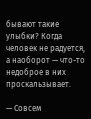бывают такие улыбки? Когда человек не радуется, а наоборот — что-то недоброе в них проскальзывает.

— Совсем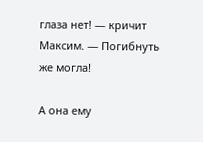глаза нет! — кричит Максим. — Погибнуть же могла!

А она ему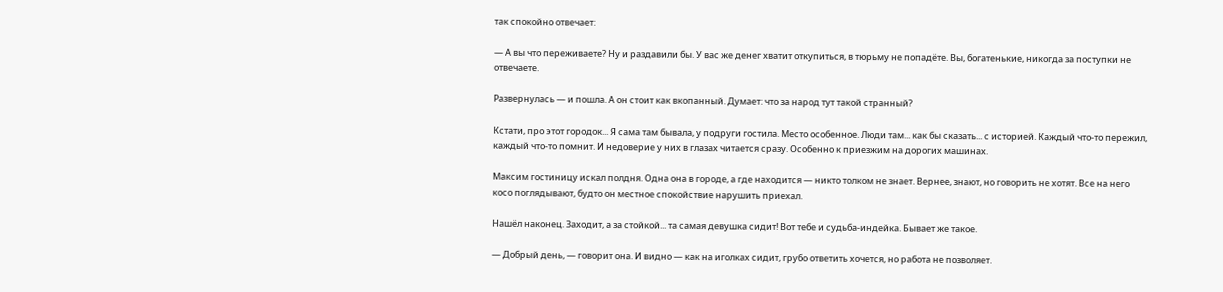так спокойно отвечает:

— А вы что переживаете? Ну и раздавили бы. У вас же денег хватит откупиться, в тюрьму не попадёте. Вы, богатенькие, никогда за поступки не отвечаете.

Развернулась — и пошла. А он стоит как вкопанный. Думает: что за народ тут такой странный?

Кстати, про этот городок... Я сама там бывала, у подруги гостила. Место особенное. Люди там... как бы сказать... с историей. Каждый что-то пережил, каждый что-то помнит. И недоверие у них в глазах читается сразу. Особенно к приезжим на дорогих машинах.

Максим гостиницу искал полдня. Одна она в городе, а где находится — никто толком не знает. Вернее, знают, но говорить не хотят. Все на него косо поглядывают, будто он местное спокойствие нарушить приехал.

Нашёл наконец. Заходит, а за стойкой... та самая девушка сидит! Вот тебе и судьба-индейка. Бывает же такое.

— Добрый день, — говорит она. И видно — как на иголках сидит, грубо ответить хочется, но работа не позволяет.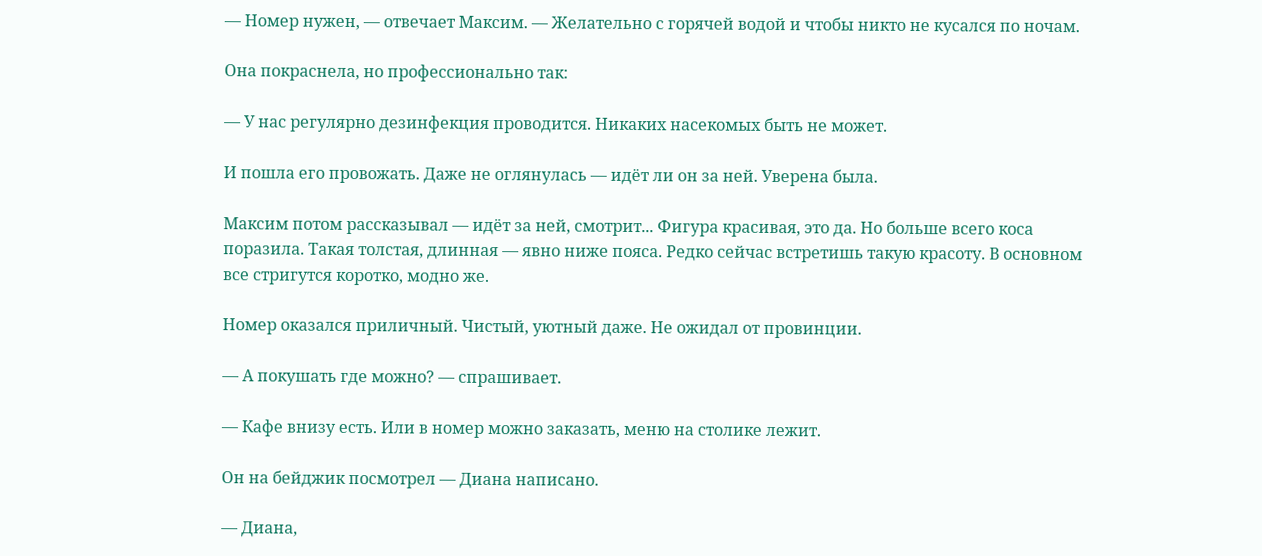— Номер нужен, — отвечает Максим. — Желательно с горячей водой и чтобы никто не кусался по ночам.

Она покраснела, но профессионально так:

— У нас регулярно дезинфекция проводится. Никаких насекомых быть не может.

И пошла его провожать. Даже не оглянулась — идёт ли он за ней. Уверена была.

Максим потом рассказывал — идёт за ней, смотрит... Фигура красивая, это да. Но больше всего коса поразила. Такая толстая, длинная — явно ниже пояса. Редко сейчас встретишь такую красоту. В основном все стригутся коротко, модно же.

Номер оказался приличный. Чистый, уютный даже. Не ожидал от провинции.

— А покушать где можно? — спрашивает.

— Кафе внизу есть. Или в номер можно заказать, меню на столике лежит.

Он на бейджик посмотрел — Диана написано.

— Диана,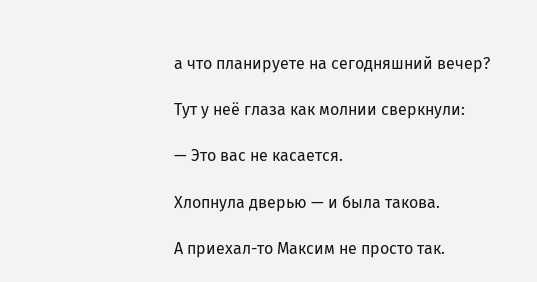а что планируете на сегодняшний вечер?

Тут у неё глаза как молнии сверкнули:

— Это вас не касается.

Хлопнула дверью — и была такова.

А приехал-то Максим не просто так.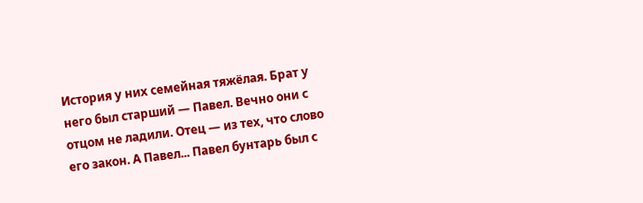История у них семейная тяжёлая. Брат у него был старший — Павел. Вечно они с отцом не ладили. Отец — из тех, что слово его закон. А Павел... Павел бунтарь был с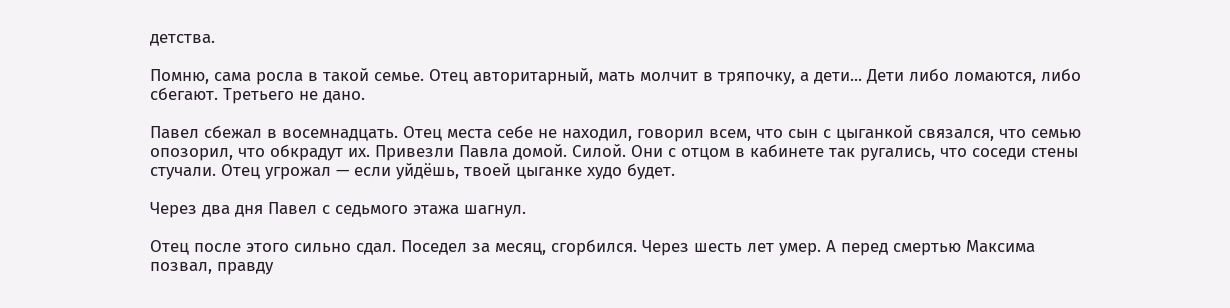детства.

Помню, сама росла в такой семье. Отец авторитарный, мать молчит в тряпочку, а дети... Дети либо ломаются, либо сбегают. Третьего не дано.

Павел сбежал в восемнадцать. Отец места себе не находил, говорил всем, что сын с цыганкой связался, что семью опозорил, что обкрадут их. Привезли Павла домой. Силой. Они с отцом в кабинете так ругались, что соседи стены стучали. Отец угрожал — если уйдёшь, твоей цыганке худо будет.

Через два дня Павел с седьмого этажа шагнул.

Отец после этого сильно сдал. Поседел за месяц, сгорбился. Через шесть лет умер. А перед смертью Максима позвал, правду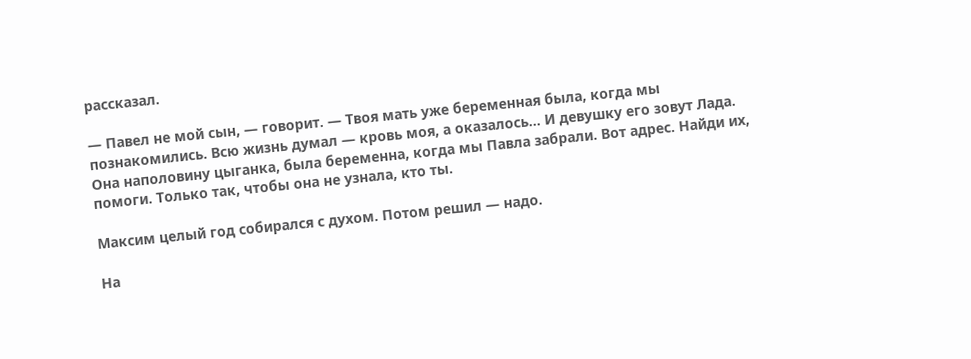рассказал.

— Павел не мой сын, — говорит. — Твоя мать уже беременная была, когда мы познакомились. Всю жизнь думал — кровь моя, а оказалось... И девушку его зовут Лада. Она наполовину цыганка, была беременна, когда мы Павла забрали. Вот адрес. Найди их, помоги. Только так, чтобы она не узнала, кто ты.

Максим целый год собирался с духом. Потом решил — надо.

На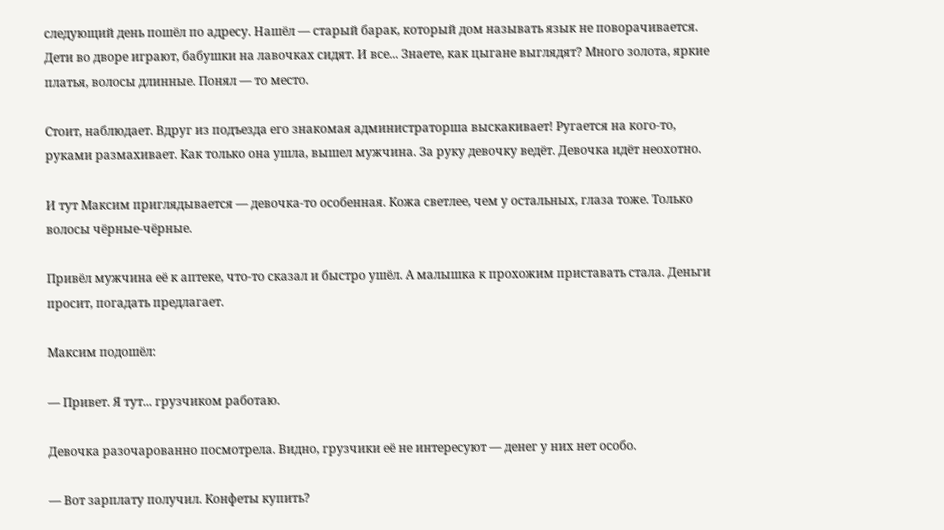следующий день пошёл по адресу. Нашёл — старый барак, который дом называть язык не поворачивается. Дети во дворе играют, бабушки на лавочках сидят. И все... Знаете, как цыгане выглядят? Много золота, яркие платья, волосы длинные. Понял — то место.

Стоит, наблюдает. Вдруг из подъезда его знакомая администраторша выскакивает! Ругается на кого-то, руками размахивает. Как только она ушла, вышел мужчина. За руку девочку ведёт. Девочка идёт неохотно.

И тут Максим приглядывается — девочка-то особенная. Кожа светлее, чем у остальных, глаза тоже. Только волосы чёрные-чёрные.

Привёл мужчина её к аптеке, что-то сказал и быстро ушёл. А малышка к прохожим приставать стала. Деньги просит, погадать предлагает.

Максим подошёл:

— Привет. Я тут... грузчиком работаю.

Девочка разочарованно посмотрела. Видно, грузчики её не интересуют — денег у них нет особо.

— Вот зарплату получил. Конфеты купить?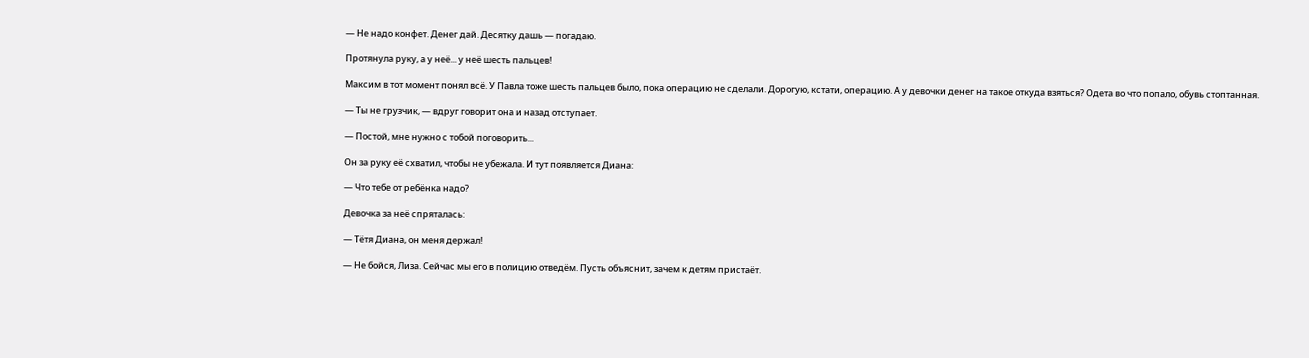— Не надо конфет. Денег дай. Десятку дашь — погадаю.

Протянула руку, а у неё... у неё шесть пальцев!

Максим в тот момент понял всё. У Павла тоже шесть пальцев было, пока операцию не сделали. Дорогую, кстати, операцию. А у девочки денег на такое откуда взяться? Одета во что попало, обувь стоптанная.

— Ты не грузчик, — вдруг говорит она и назад отступает.

— Постой, мне нужно с тобой поговорить...

Он за руку её схватил, чтобы не убежала. И тут появляется Диана:

— Что тебе от ребёнка надо?

Девочка за неё спряталась:

— Тётя Диана, он меня держал!

— Не бойся, Лиза. Сейчас мы его в полицию отведём. Пусть объяснит, зачем к детям пристаёт.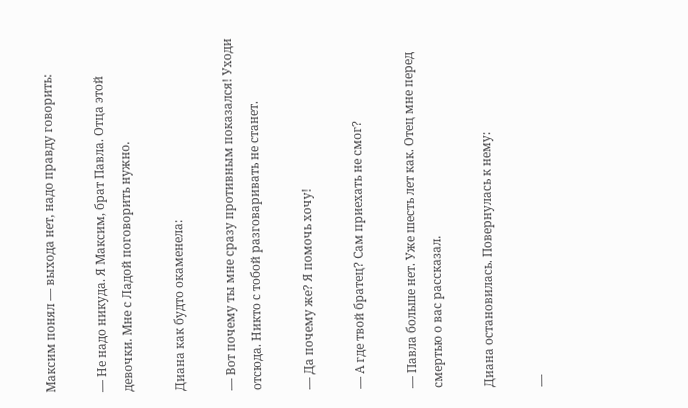Максим понял — выхода нет, надо правду говорить:

— Не надо никуда. Я Максим, брат Павла. Отца этой девочки. Мне с Ладой поговорить нужно.

Диана как будто окаменела:

— Вот почему ты мне сразу противным показался! Уходи отсюда. Никто с тобой разговаривать не станет.

— Да почему же? Я помочь хочу!

— А где твой братец? Сам приехать не смог?

— Павла больше нет. Уже шесть лет как. Отец мне перед смертью о вас рассказал.

Диана остановилась. Повернулась к нему:

—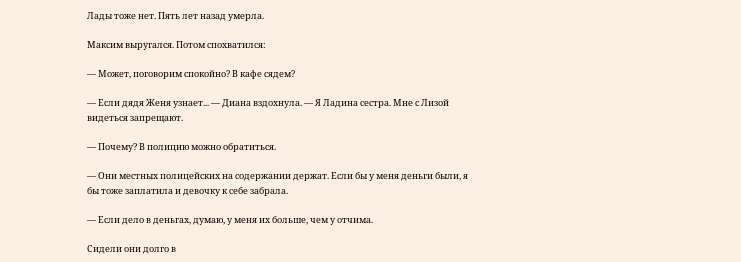Лады тоже нет. Пять лет назад умерла.

Максим выругался. Потом спохватился:

— Может, поговорим спокойно? В кафе сядем?

— Если дядя Женя узнает... — Диана вздохнула. — Я Ладина сестра. Мне с Лизой видеться запрещают.

— Почему? В полицию можно обратиться.

— Они местных полицейских на содержании держат. Если бы у меня деньги были, я бы тоже заплатила и девочку к себе забрала.

— Если дело в деньгах, думаю, у меня их больше, чем у отчима.

Сидели они долго в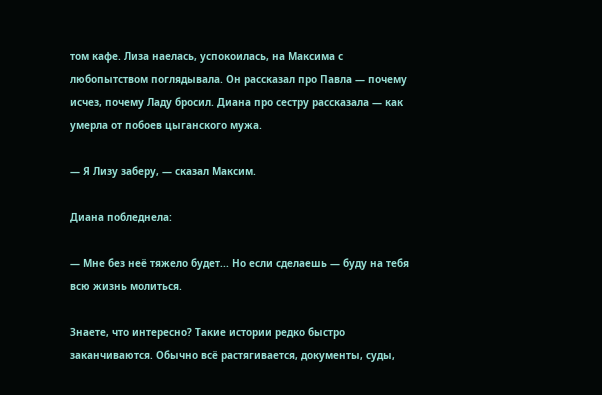том кафе. Лиза наелась, успокоилась, на Максима с любопытством поглядывала. Он рассказал про Павла — почему исчез, почему Ладу бросил. Диана про сестру рассказала — как умерла от побоев цыганского мужа.

— Я Лизу заберу, — сказал Максим.

Диана побледнела:

— Мне без неё тяжело будет... Но если сделаешь — буду на тебя всю жизнь молиться.

Знаете, что интересно? Такие истории редко быстро заканчиваются. Обычно всё растягивается, документы, суды,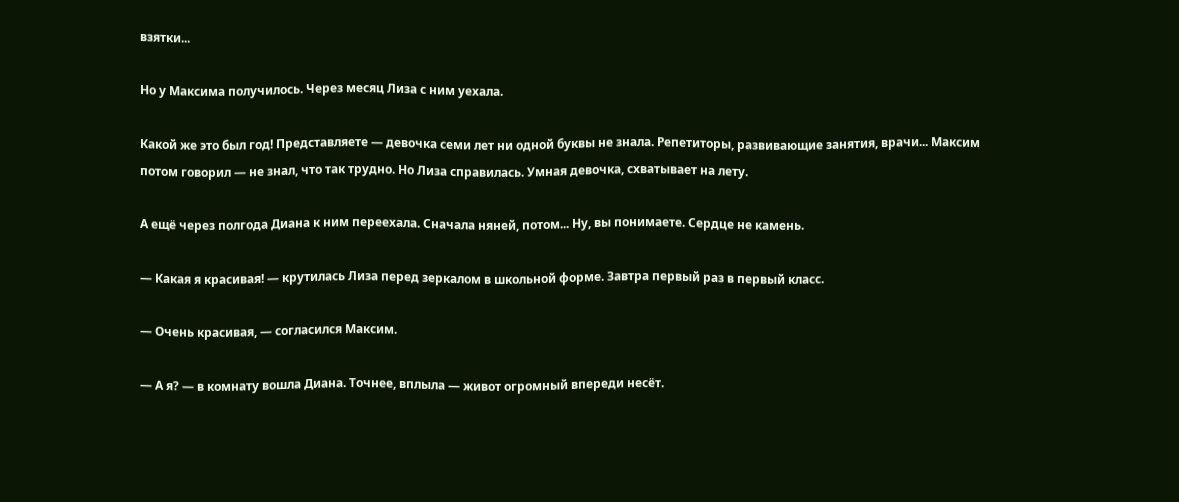взятки...

Но у Максима получилось. Через месяц Лиза с ним уехала.

Какой же это был год! Представляете — девочка семи лет ни одной буквы не знала. Репетиторы, развивающие занятия, врачи... Максим потом говорил — не знал, что так трудно. Но Лиза справилась. Умная девочка, схватывает на лету.

А ещё через полгода Диана к ним переехала. Сначала няней, потом... Ну, вы понимаете. Сердце не камень.

— Какая я красивая! — крутилась Лиза перед зеркалом в школьной форме. Завтра первый раз в первый класс.

— Очень красивая, — согласился Максим.

— А я? — в комнату вошла Диана. Точнее, вплыла — живот огромный впереди несёт.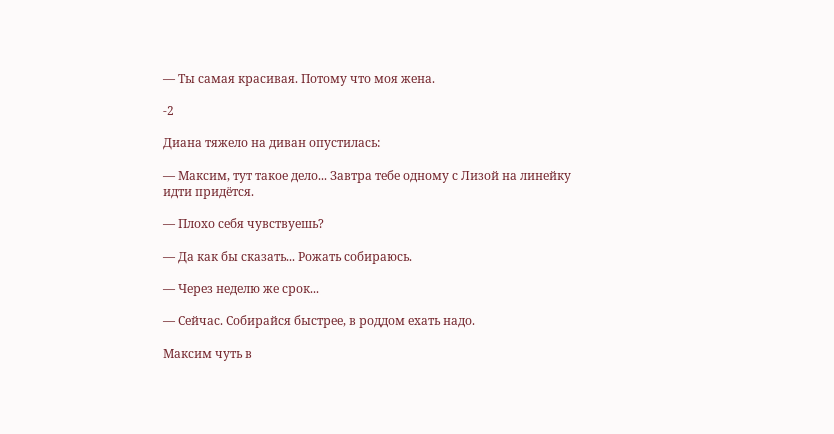— Ты самая красивая. Потому что моя жена.

-2

Диана тяжело на диван опустилась:

— Максим, тут такое дело... Завтра тебе одному с Лизой на линейку идти придётся.

— Плохо себя чувствуешь?

— Да как бы сказать... Рожать собираюсь.

— Через неделю же срок...

— Сейчас. Собирайся быстрее, в роддом ехать надо.

Максим чуть в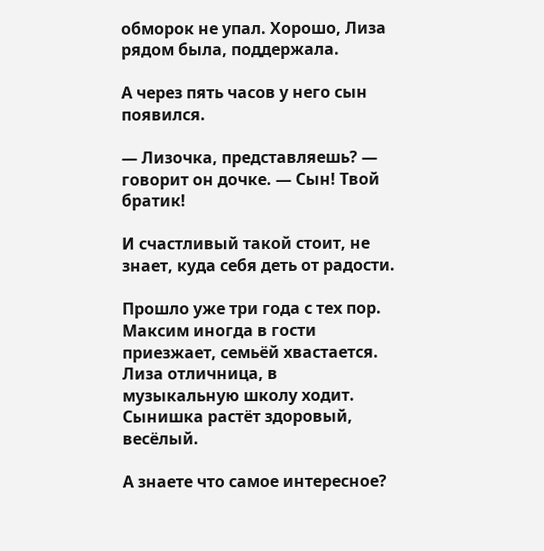обморок не упал. Хорошо, Лиза рядом была, поддержала.

А через пять часов у него сын появился.

— Лизочка, представляешь? — говорит он дочке. — Сын! Твой братик!

И счастливый такой стоит, не знает, куда себя деть от радости.

Прошло уже три года с тех пор. Максим иногда в гости приезжает, семьёй хвастается. Лиза отличница, в музыкальную школу ходит. Сынишка растёт здоровый, весёлый.

А знаете что самое интересное?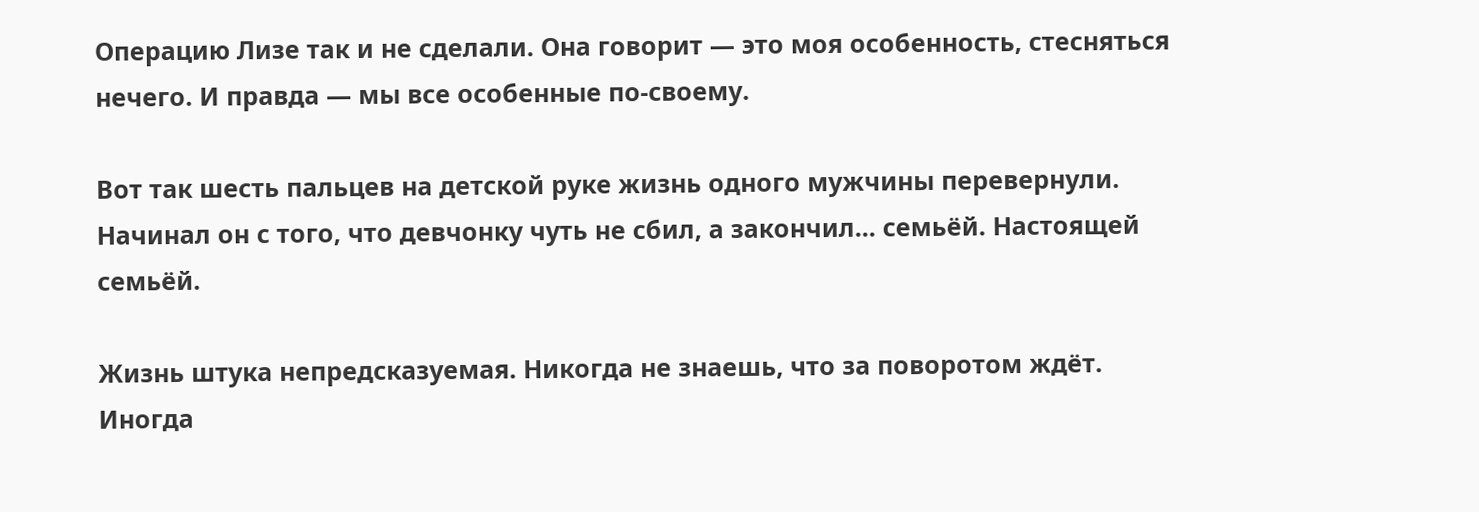Операцию Лизе так и не сделали. Она говорит — это моя особенность, стесняться нечего. И правда — мы все особенные по-своему.

Вот так шесть пальцев на детской руке жизнь одного мужчины перевернули. Начинал он с того, что девчонку чуть не сбил, а закончил... семьёй. Настоящей семьёй.

Жизнь штука непредсказуемая. Никогда не знаешь, что за поворотом ждёт. Иногда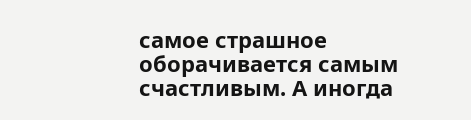самое страшное оборачивается самым счастливым. А иногда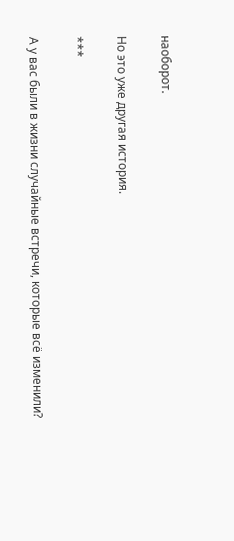наоборот.

Но это уже другая история.

***

А у вас были в жизни случайные встречи, которые всё изменили?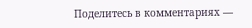Поделитесь в комментариях —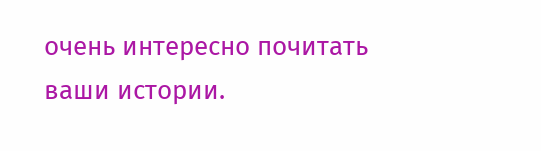очень интересно почитать ваши истории.